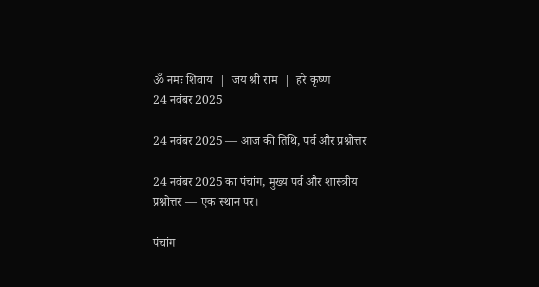ॐ नमः शिवाय  |  जय श्री राम  |  हरे कृष्ण
24 नवंबर 2025

24 नवंबर 2025 — आज की तिथि, पर्व और प्रश्नोत्तर

24 नवंबर 2025 का पंचांग, मुख्य पर्व और शास्त्रीय प्रश्नोत्तर — एक स्थान पर।

पंचांग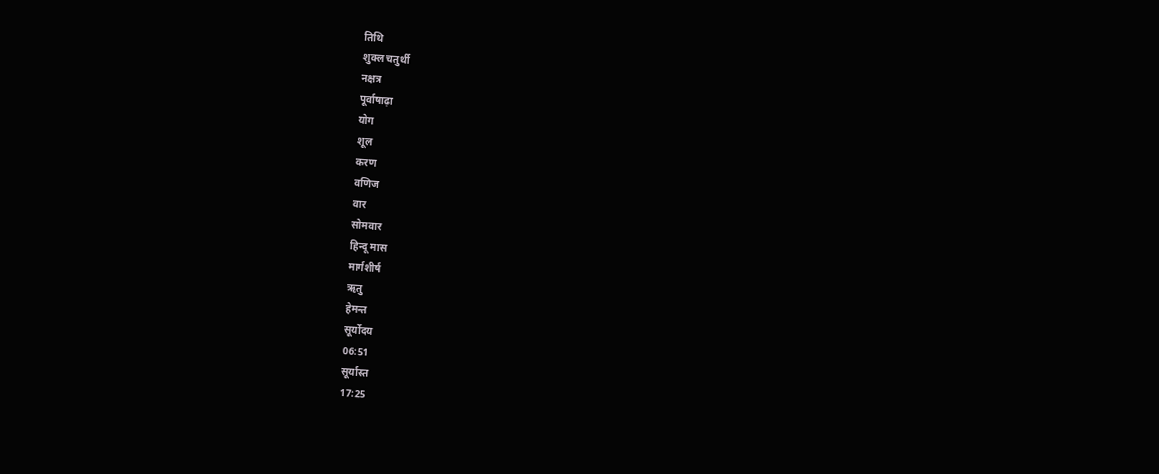तिथि
शुक्ल चतुर्थी
नक्षत्र
पूर्वाषाढ़ा
योग
शूल
करण
वणिज
वार
सोमवार
हिन्दू मास
मार्गशीर्ष
ऋतु
हेमन्त
सूर्योदय
06:51
सूर्यास्त
17:25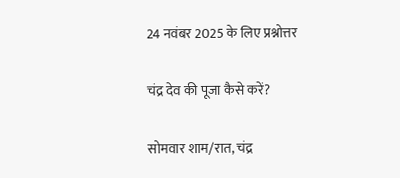24 नवंबर 2025 के लिए प्रश्नोत्तर

चंद्र देव की पूजा कैसे करें?

सोमवार शाम/रात, चंद्र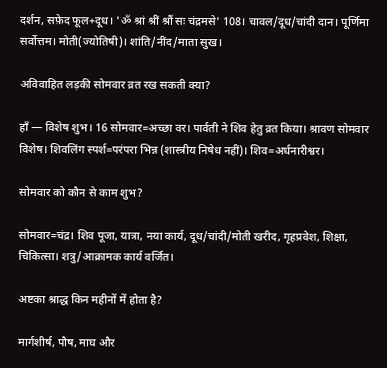दर्शन, सफ़ेद फूल+दूध। 'ॐ श्रां श्रीं श्रौं सः चंद्रमसे' 108। चावल/दूध/चांदी दान। पूर्णिमा सर्वोत्तम। मोती(ज्योतिषी)। शांति/नींद/माता सुख।

अविवाहित लड़की सोमवार व्रत रख सकती क्या?

हाँ — विशेष शुभ। 16 सोमवार=अच्छा वर। पार्वती ने शिव हेतु व्रत किया। श्रावण सोमवार विशेष। शिवलिंग स्पर्श=परंपरा भिन्न (शास्त्रीय निषेध नहीं)। शिव=अर्धनारीश्वर।

सोमवार को कौन से काम शुभ?

सोमवार=चंद्र। शिव पूजा, यात्रा, नया कार्य, दूध/चांदी/मोती खरीद, गृहप्रवेश, शिक्षा, चिकित्सा। शत्रु/आक्रामक कार्य वर्जित।

अष्टका श्राद्ध किन महीनों में होता है?

मार्गशीर्ष, पौष, माघ और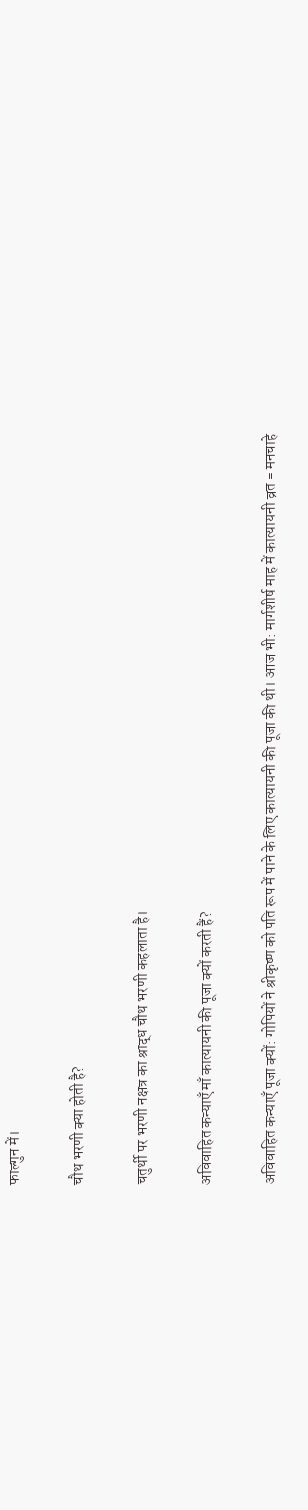फाल्गुन में।

चौथ भरणी क्या होती है?

चतुर्थी पर भरणी नक्षत्र का श्राद्ध चौथ भरणी कहलाता है।

अविवाहित कन्याएँ माँ कात्यायनी की पूजा क्यों करती हैं?

अविवाहित कन्याएँ पूजा क्यों: गोपियों ने श्रीकृष्ण को पति रूप में पाने के लिए कात्यायनी की पूजा की थी। आज भी: मार्गशीर्ष माह में कात्यायनी व्रत = मनचाहे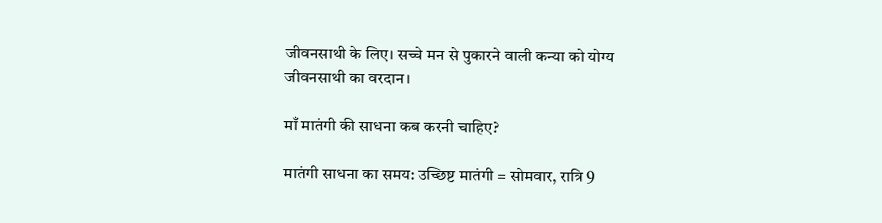जीवनसाथी के लिए। सच्चे मन से पुकारने वाली कन्या को योग्य जीवनसाथी का वरदान।

माँ मातंगी की साधना कब करनी चाहिए?

मातंगी साधना का समय: उच्छिष्ट मातंगी = सोमवार, रात्रि 9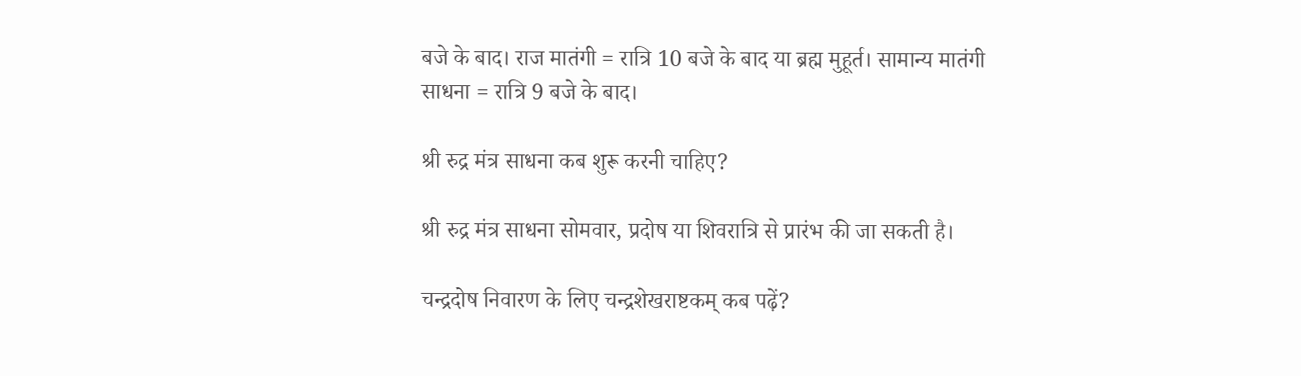बजे के बाद। राज मातंगी = रात्रि 10 बजे के बाद या ब्रह्म मुहूर्त। सामान्य मातंगी साधना = रात्रि 9 बजे के बाद।

श्री रुद्र मंत्र साधना कब शुरू करनी चाहिए?

श्री रुद्र मंत्र साधना सोमवार, प्रदोष या शिवरात्रि से प्रारंभ की जा सकती है।

चन्द्रदोष निवारण के लिए चन्द्रशेखराष्टकम् कब पढ़ें?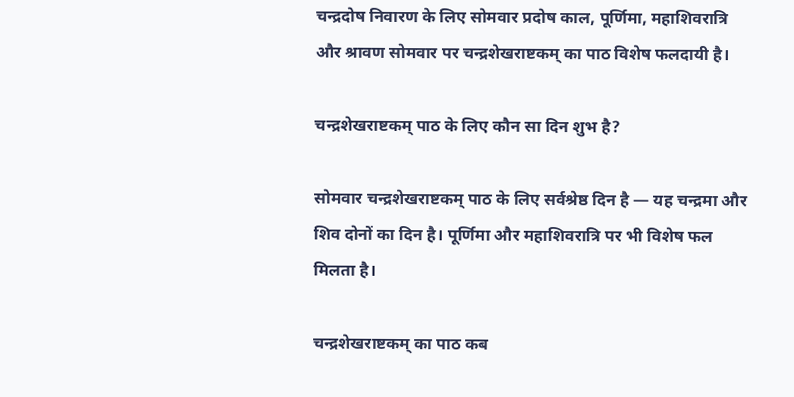चन्द्रदोष निवारण के लिए सोमवार प्रदोष काल, पूर्णिमा, महाशिवरात्रि और श्रावण सोमवार पर चन्द्रशेखराष्टकम् का पाठ विशेष फलदायी है।

चन्द्रशेखराष्टकम् पाठ के लिए कौन सा दिन शुभ है?

सोमवार चन्द्रशेखराष्टकम् पाठ के लिए सर्वश्रेष्ठ दिन है — यह चन्द्रमा और शिव दोनों का दिन है। पूर्णिमा और महाशिवरात्रि पर भी विशेष फल मिलता है।

चन्द्रशेखराष्टकम् का पाठ कब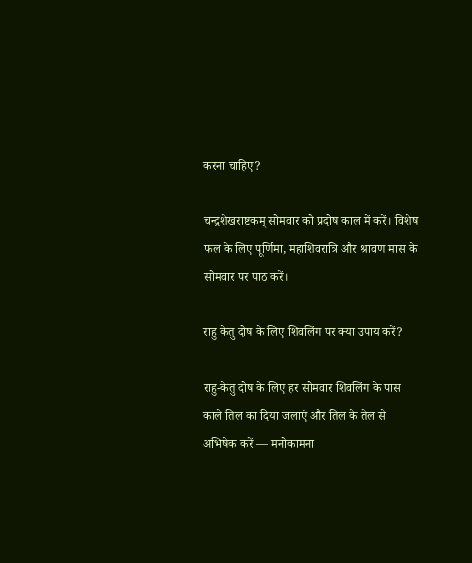करना चाहिए?

चन्द्रशेखराष्टकम् सोमवार को प्रदोष काल में करें। विशेष फल के लिए पूर्णिमा, महाशिवरात्रि और श्रावण मास के सोमवार पर पाठ करें।

राहु केतु दोष के लिए शिवलिंग पर क्या उपाय करें?

राहु-केतु दोष के लिए हर सोमवार शिवलिंग के पास काले तिल का दिया जलाएं और तिल के तेल से अभिषेक करें — मनोकामना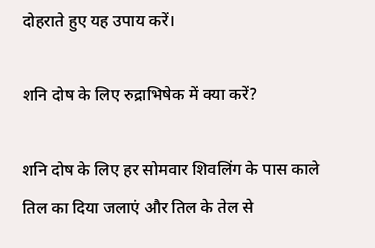दोहराते हुए यह उपाय करें।

शनि दोष के लिए रुद्राभिषेक में क्या करें?

शनि दोष के लिए हर सोमवार शिवलिंग के पास काले तिल का दिया जलाएं और तिल के तेल से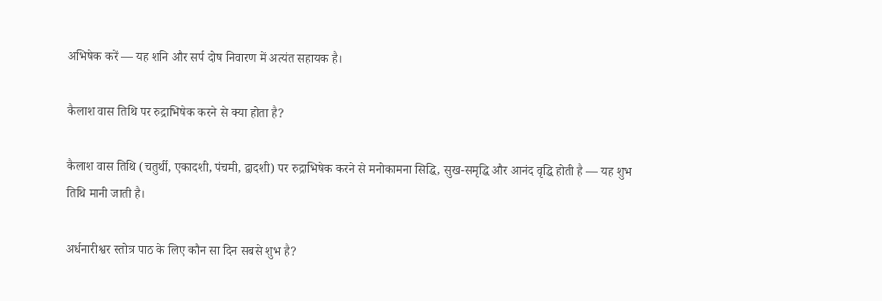अभिषेक करें — यह शनि और सर्प दोष निवारण में अत्यंत सहायक है।

कैलाश वास तिथि पर रुद्राभिषेक करने से क्या होता है?

कैलाश वास तिथि (चतुर्थी, एकादशी, पंचमी, द्वादशी) पर रुद्राभिषेक करने से मनोकामना सिद्धि, सुख-समृद्धि और आनंद वृद्धि होती है — यह शुभ तिथि मानी जाती है।

अर्धनारीश्वर स्तोत्र पाठ के लिए कौन सा दिन सबसे शुभ है?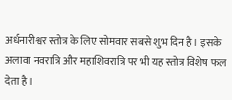अर्धनारीश्वर स्तोत्र के लिए सोमवार सबसे शुभ दिन है। इसके अलावा नवरात्रि और महाशिवरात्रि पर भी यह स्तोत्र विशेष फल देता है।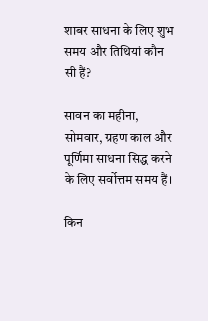शाबर साधना के लिए शुभ समय और तिथियां कौन सी हैं?

सावन का महीना, सोमवार, ग्रहण काल और पूर्णिमा साधना सिद्ध करने के लिए सर्वोत्तम समय हैं।

किन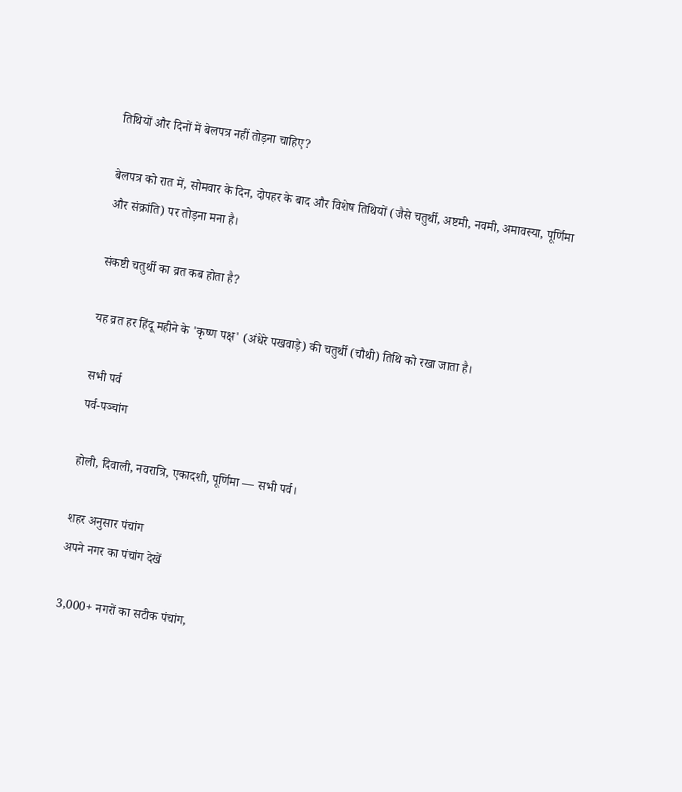तिथियों और दिनों में बेलपत्र नहीं तोड़ना चाहिए?

बेलपत्र को रात में, सोमवार के दिन, दोपहर के बाद और विशेष तिथियों (जैसे चतुर्थी, अष्टमी, नवमी, अमावस्या, पूर्णिमा और संक्रांति) पर तोड़ना मना है।

संकष्टी चतुर्थी का व्रत कब होता है?

यह व्रत हर हिंदू महीने के 'कृष्ण पक्ष' (अंधेरे पखवाड़े) की चतुर्थी (चौथी) तिथि को रखा जाता है।

सभी पर्व
पर्व-पञ्चांग

होली, दिवाली, नवरात्रि, एकादशी, पूर्णिमा — सभी पर्व।

शहर अनुसार पंचांग
अपने नगर का पंचांग देखें

3,000+ नगरों का सटीक पंचांग,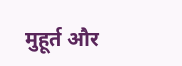मुहूर्त और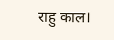राहु काल।